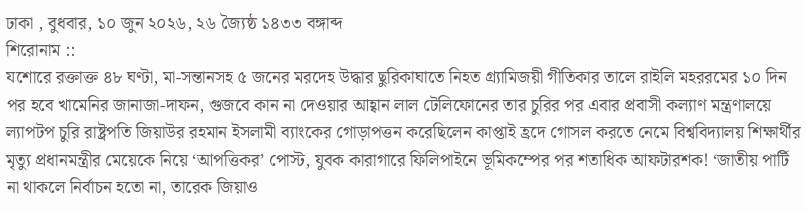ঢাকা , বুধবার, ১০ জুন ২০২৬, ২৬ জ্যৈষ্ঠ ১৪৩৩ বঙ্গাব্দ
শিরোনাম ::
যশোরে রক্তাক্ত ৪৮ ঘণ্টা, মা-সন্তানসহ ৫ জনের মরদেহ উদ্ধার ছুরিকাঘাতে নিহত গ্র্যামিজয়ী গীতিকার তালে রাইলি মহররমের ১০ দিন পর হবে খামেনির জানাজা-দাফন, গুজবে কান না দেওয়ার আহ্বান লাল টেলিফোনের তার চুরির পর এবার প্রবাসী কল্যাণ মন্ত্রণালয়ে ল্যাপটপ চুরি রাষ্ট্রপতি জিয়াউর রহমান ইসলামী ব্যাংকের গোড়াপত্তন করেছিলেন কাপ্তাই হ্রদে গোসল করতে নেমে বিশ্ববিদ্যালয় শিক্ষার্থীর মৃত্যু প্রধানমন্ত্রীর মেয়েকে নিয়ে ‘আপত্তিকর’ পোস্ট, যুবক কারাগারে ফিলিপাইনে ভূমিকম্পের পর শতাধিক আফটারশক! ‘জাতীয় পার্টি না থাকলে নির্বাচন হতো না, তারেক জিয়াও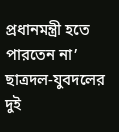প্রধানমন্ত্রী হতে পারতেন না’ ছাত্রদল-যুবদলের দুই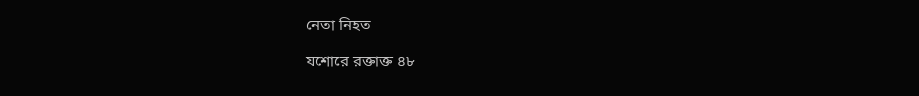নেতা নিহত

যশোরে রক্তাক্ত ৪৮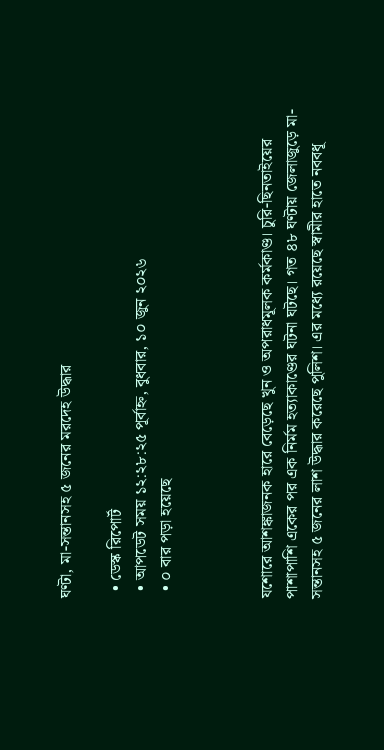ঘণ্টা, মা-সন্তানসহ ৫ জনের মরদেহ উদ্ধার

  • ডেস্ক রিপোর্ট
  • আপডেট সময় ১২:২৮:২৫ পূর্বাহ্ন, বুধবার, ১০ জুন ২০২৬
  • ০ বার পড়া হয়েছে



যশোরে আশঙ্কাজনক হারে বেড়েছে খুন ও অপরাধমূলক কর্মকাণ্ড। চুরি-ছিনতাইয়ের পাশাপাশি একের পর এক নির্মম হত্যাকাণ্ডের ঘটনা ঘটছে। গত ৪৮ ঘণ্টায় জেলাজুড়ে মা-সন্তানসহ ৫ জনের লাশ উদ্ধার করেছে পুলিশ। এর মধ্যে রয়েছে স্বামীর হাতে নববধূ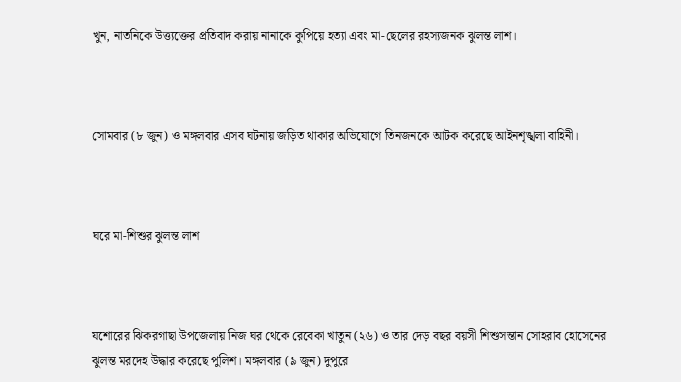খুন, নাতনিকে উত্ত্যক্তের প্রতিবাদ করায় নানাকে কুপিয়ে হত্যা এবং মা-ছেলের রহস্যজনক ঝুলন্ত লাশ।



সোমবার (৮ জুন) ও মঙ্গলবার এসব ঘটনায় জড়িত থাকার অভিযোগে তিনজনকে আটক করেছে আইনশৃঙ্খলা বাহিনী।



ঘরে মা-শিশুর ঝুলন্ত লাশ



যশোরের ঝিকরগাছা উপজেলায় নিজ ঘর থেকে রেবেকা খাতুন (২৬) ও তার দেড় বছর বয়সী শিশুসন্তান সোহরাব হোসেনের ঝুলন্ত মরদেহ উদ্ধার করেছে পুলিশ। মঙ্গলবার (৯ জুন) দুপুরে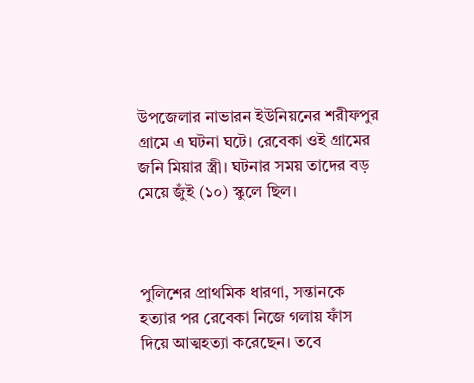উপজেলার নাভারন ইউনিয়নের শরীফপুর গ্রামে এ ঘটনা ঘটে। রেবেকা ওই গ্রামের জনি মিয়ার স্ত্রী। ঘটনার সময় তাদের বড় মেয়ে জুঁই (১০) স্কুলে ছিল।



পুলিশের প্রাথমিক ধারণা, সন্তানকে হত্যার পর রেবেকা নিজে গলায় ফাঁস দিয়ে আত্মহত্যা করেছেন। তবে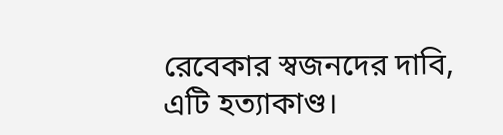রেবেকার স্বজনদের দাবি, এটি হত্যাকাণ্ড।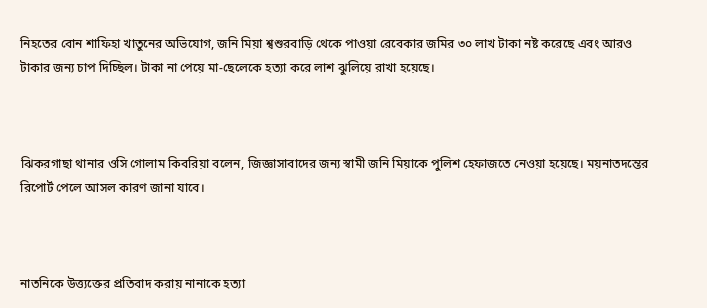নিহতের বোন শাফিহা খাতুনের অভিযোগ, জনি মিয়া শ্বশুরবাড়ি থেকে পাওয়া রেবেকার জমির ৩০ লাখ টাকা নষ্ট করেছে এবং আরও টাকার জন্য চাপ দিচ্ছিল। টাকা না পেয়ে মা-ছেলেকে হত্যা করে লাশ ঝুলিয়ে রাখা হয়েছে।



ঝিকরগাছা থানার ওসি গোলাম কিবরিয়া বলেন, জিজ্ঞাসাবাদের জন্য স্বামী জনি মিয়াকে পুলিশ হেফাজতে নেওয়া হয়েছে। ময়নাতদন্তের রিপোর্ট পেলে আসল কারণ জানা যাবে।



নাতনিকে উত্ত্যক্তের প্রতিবাদ করায় নানাকে হত্যা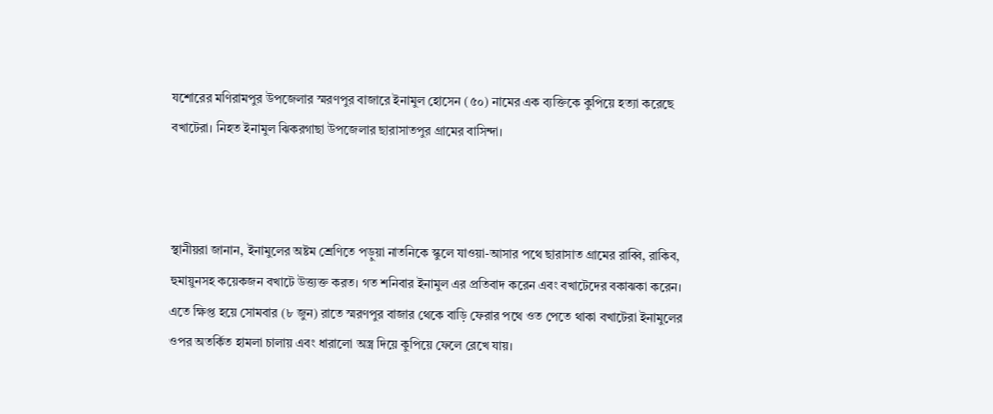যশোরের মণিরামপুর উপজেলার স্মরণপুর বাজারে ইনামুল হোসেন (৫০) নামের এক ব্যক্তিকে কুপিয়ে হত্যা করেছে বখাটেরা। নিহত ইনামুল ঝিকরগাছা উপজেলার ছারাসাতপুর গ্রামের বাসিন্দা।



স্থানীয়রা জানান, ইনামুলের অষ্টম শ্রেণিতে পড়ুয়া নাতনিকে স্কুলে যাওয়া-আসার পথে ছারাসাত গ্রামের রাব্বি, রাকিব, হুমায়ুনসহ কয়েকজন বখাটে উত্ত্যক্ত করত। গত শনিবার ইনামুল এর প্রতিবাদ করেন এবং বখাটেদের বকাঝকা করেন। এতে ক্ষিপ্ত হয়ে সোমবার (৮ জুন) রাতে স্মরণপুর বাজার থেকে বাড়ি ফেরার পথে ওত পেতে থাকা বখাটেরা ইনামুলের ওপর অতর্কিত হামলা চালায় এবং ধারালো অস্ত্র দিয়ে কুপিয়ে ফেলে রেখে যায়।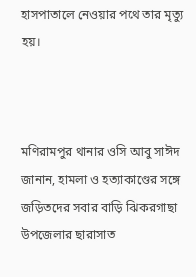হাসপাতালে নেওয়ার পথে তার মৃত্যু হয়।



মণিরামপুর থানার ওসি আবু সাঈদ জানান, হামলা ও হত্যাকাণ্ডের সঙ্গে জড়িতদের সবার বাড়ি ঝিকরগাছা উপজেলার ছারাসাত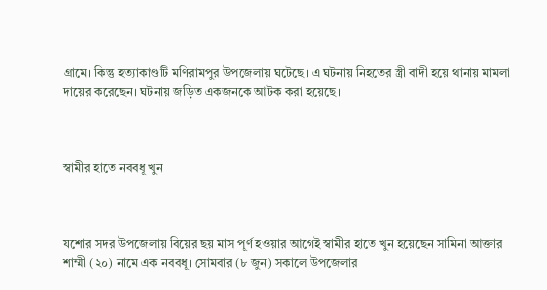গ্রামে। কিন্তু হত্যাকাণ্ডটি মণিরামপুর উপজেলায় ঘটেছে। এ ঘটনায় নিহতের স্ত্রী বাদী হয়ে থানায় মামলা দায়ের করেছেন। ঘটনায় জড়িত একজনকে আটক করা হয়েছে।



স্বামীর হাতে নববধূ খুন



যশোর সদর উপজেলায় বিয়ের ছয় মাস পূর্ণ হওয়ার আগেই স্বামীর হাতে খুন হয়েছেন সামিনা আক্তার শাম্মী (২০) নামে এক নববধূ। সোমবার (৮ জুন) সকালে উপজেলার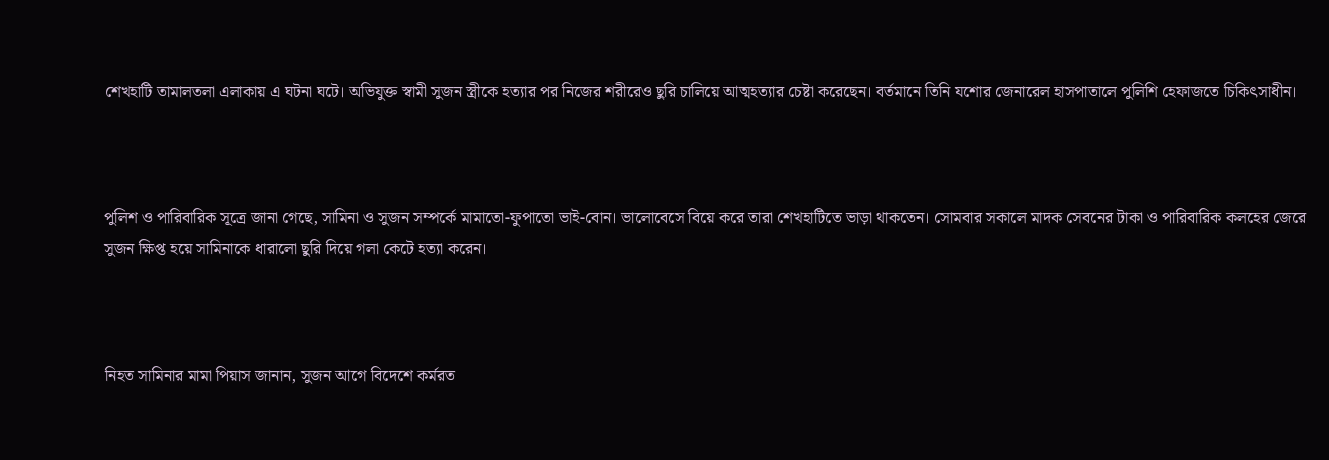শেখহাটি তামালতলা এলাকায় এ ঘটনা ঘটে। অভিযুক্ত স্বামী সুজন স্ত্রীকে হত্যার পর নিজের শরীরেও ছুরি চালিয়ে আত্মহত্যার চেষ্টা করেছেন। বর্তমানে তিনি যশোর জেনারেল হাসপাতালে পুলিশি হেফাজতে চিকিৎসাধীন।



পুলিশ ও পারিবারিক সূত্রে জানা গেছে, সামিনা ও সুজন সম্পর্কে মামাতো-ফুপাতো ভাই-বোন। ভালোবেসে বিয়ে করে তারা শেখহাটিতে ভাড়া থাকতেন। সোমবার সকালে মাদক সেবনের টাকা ও পারিবারিক কলহের জেরে সুজন ক্ষিপ্ত হয়ে সামিনাকে ধারালো ছুরি দিয়ে গলা কেটে হত্যা করেন।



নিহত সামিনার মামা পিয়াস জানান, সুজন আগে বিদেশে কর্মরত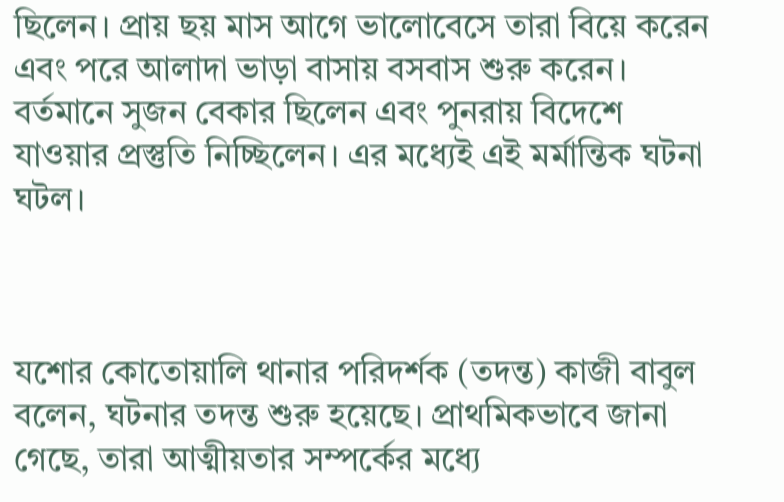ছিলেন। প্রায় ছয় মাস আগে ভালোবেসে তারা বিয়ে করেন এবং পরে আলাদা ভাড়া বাসায় বসবাস শুরু করেন। বর্তমানে সুজন বেকার ছিলেন এবং পুনরায় বিদেশে যাওয়ার প্রস্তুতি নিচ্ছিলেন। এর মধ্যেই এই মর্মান্তিক ঘটনা ঘটল।



যশোর কোতোয়ালি থানার পরিদর্শক (তদন্ত) কাজী বাবুল বলেন, ঘটনার তদন্ত শুরু হয়েছে। প্রাথমিকভাবে জানা গেছে, তারা আত্মীয়তার সম্পর্কের মধ্যে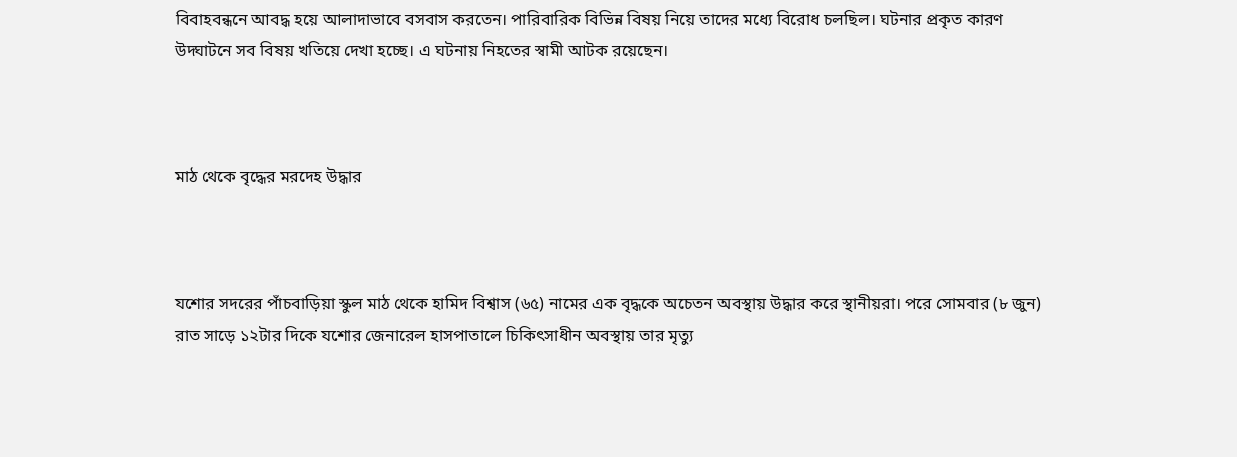বিবাহবন্ধনে আবদ্ধ হয়ে আলাদাভাবে বসবাস করতেন। পারিবারিক বিভিন্ন বিষয় নিয়ে তাদের মধ্যে বিরোধ চলছিল। ঘটনার প্রকৃত কারণ উদ্ঘাটনে সব বিষয় খতিয়ে দেখা হচ্ছে। এ ঘটনায় নিহতের স্বামী আটক রয়েছেন।



মাঠ থেকে বৃদ্ধের মরদেহ উদ্ধার



যশোর সদরের পাঁচবাড়িয়া স্কুল মাঠ থেকে হামিদ বিশ্বাস (৬৫) নামের এক বৃদ্ধকে অচেতন অবস্থায় উদ্ধার করে স্থানীয়রা। পরে সোমবার (৮ জুন) রাত সাড়ে ১২টার দিকে যশোর জেনারেল হাসপাতালে চিকিৎসাধীন অবস্থায় তার মৃত্যু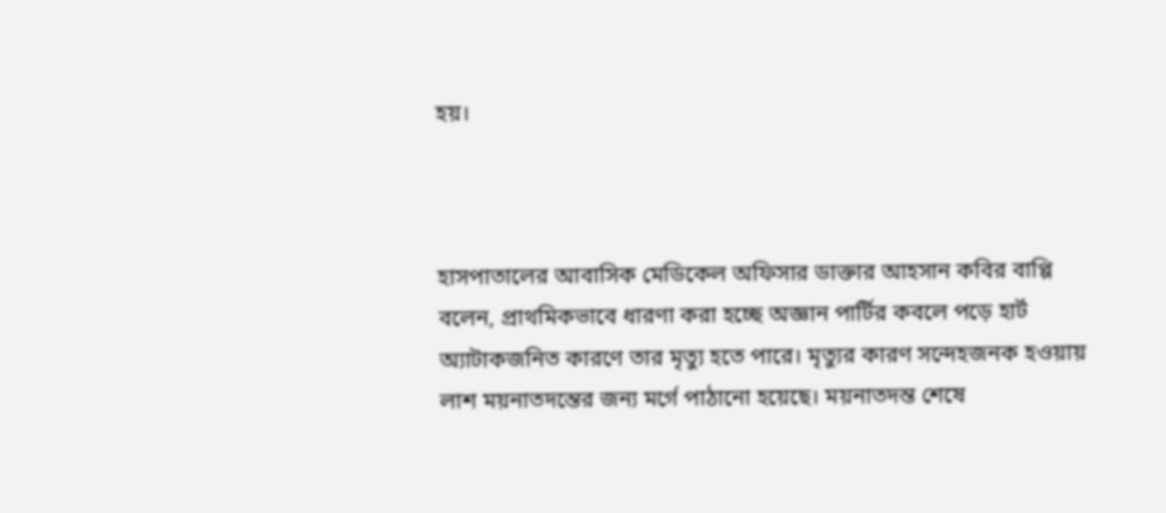হয়।



হাসপাতালের আবাসিক মেডিকেল অফিসার ডাক্তার আহসান কবির বাপ্পি বলেন, প্রাথমিকভাবে ধারণা করা হচ্ছে অজ্ঞান পার্টির কবলে পড়ে হার্ট অ্যাটাকজনিত কারণে তার মৃত্যু হতে পারে। মৃত্যুর কারণ সন্দেহজনক হওয়ায় লাশ ময়নাতদন্তের জন্য মর্গে পাঠানো হয়েছে। ময়নাতদন্ত শেষে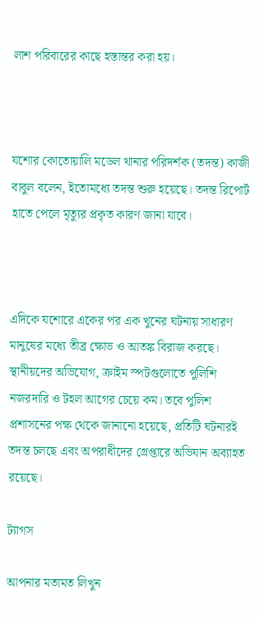লাশ পরিবারের কাছে হস্তান্তর করা হয়।



যশোর কোতোয়ালি মডেল থানার পরিদর্শক (তদন্ত) কাজী বাবুল বলেন, ইতোমধ্যে তদন্ত শুরু হয়েছে। তদন্ত রিপোর্ট হাতে পেলে মৃত্যুর প্রকৃত কারণ জানা যাবে।



এদিকে যশোরে একের পর এক খুনের ঘটনায় সাধারণ মানুষের মধ্যে তীব্র ক্ষোভ ও আতঙ্ক বিরাজ করছে। স্থানীয়দের অভিযোগ, ক্রাইম স্পটগুলোতে পুলিশি নজরদারি ও টহল আগের চেয়ে কম। তবে পুলিশ প্রশাসনের পক্ষ থেকে জানানো হয়েছে, প্রতিটি ঘটনারই তদন্ত চলছে এবং অপরাধীদের গ্রেপ্তারে অভিযান অব্যাহত রয়েছে।

ট্যাগস

আপনার মতামত লিখুন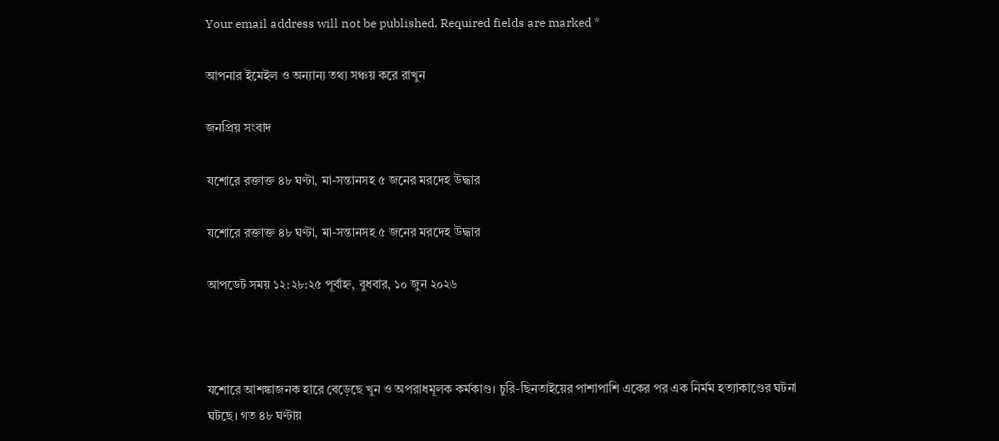Your email address will not be published. Required fields are marked *

আপনার ইমেইল ও অন্যান্য তথ্য সঞ্চয় করে রাখুন

জনপ্রিয় সংবাদ

যশোরে রক্তাক্ত ৪৮ ঘণ্টা, মা-সন্তানসহ ৫ জনের মরদেহ উদ্ধার

যশোরে রক্তাক্ত ৪৮ ঘণ্টা, মা-সন্তানসহ ৫ জনের মরদেহ উদ্ধার

আপডেট সময় ১২:২৮:২৫ পূর্বাহ্ন, বুধবার, ১০ জুন ২০২৬



যশোরে আশঙ্কাজনক হারে বেড়েছে খুন ও অপরাধমূলক কর্মকাণ্ড। চুরি-ছিনতাইয়ের পাশাপাশি একের পর এক নির্মম হত্যাকাণ্ডের ঘটনা ঘটছে। গত ৪৮ ঘণ্টায়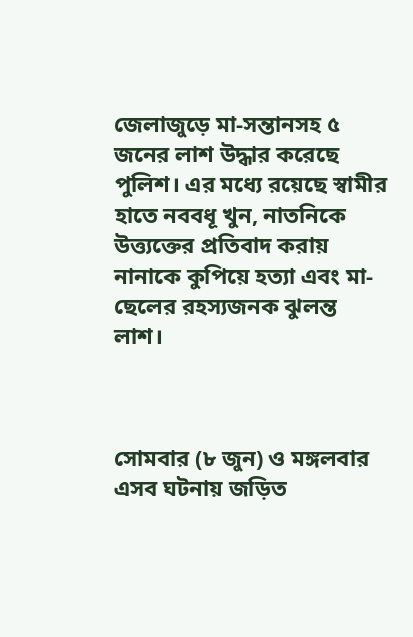জেলাজুড়ে মা-সন্তানসহ ৫ জনের লাশ উদ্ধার করেছে পুলিশ। এর মধ্যে রয়েছে স্বামীর হাতে নববধূ খুন, নাতনিকে উত্ত্যক্তের প্রতিবাদ করায় নানাকে কুপিয়ে হত্যা এবং মা-ছেলের রহস্যজনক ঝুলন্ত লাশ।



সোমবার (৮ জুন) ও মঙ্গলবার এসব ঘটনায় জড়িত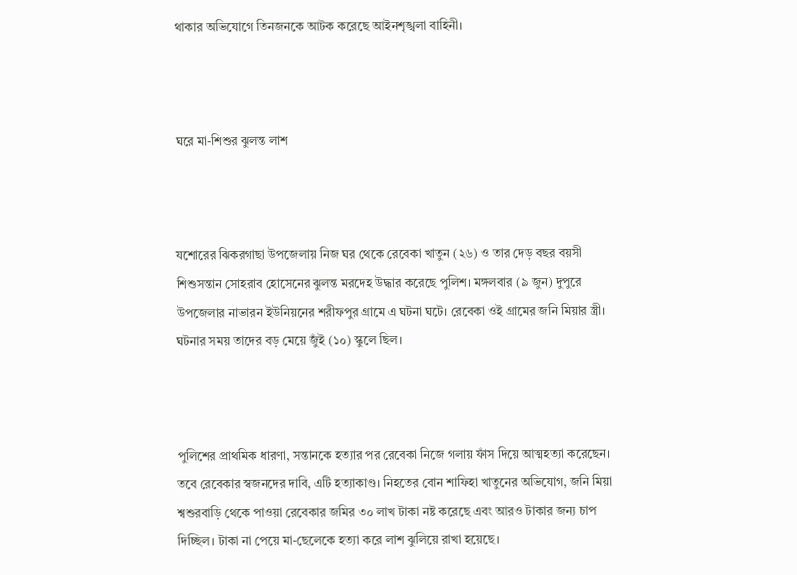থাকার অভিযোগে তিনজনকে আটক করেছে আইনশৃঙ্খলা বাহিনী।



ঘরে মা-শিশুর ঝুলন্ত লাশ



যশোরের ঝিকরগাছা উপজেলায় নিজ ঘর থেকে রেবেকা খাতুন (২৬) ও তার দেড় বছর বয়সী শিশুসন্তান সোহরাব হোসেনের ঝুলন্ত মরদেহ উদ্ধার করেছে পুলিশ। মঙ্গলবার (৯ জুন) দুপুরে উপজেলার নাভারন ইউনিয়নের শরীফপুর গ্রামে এ ঘটনা ঘটে। রেবেকা ওই গ্রামের জনি মিয়ার স্ত্রী। ঘটনার সময় তাদের বড় মেয়ে জুঁই (১০) স্কুলে ছিল।



পুলিশের প্রাথমিক ধারণা, সন্তানকে হত্যার পর রেবেকা নিজে গলায় ফাঁস দিয়ে আত্মহত্যা করেছেন। তবে রেবেকার স্বজনদের দাবি, এটি হত্যাকাণ্ড। নিহতের বোন শাফিহা খাতুনের অভিযোগ, জনি মিয়া শ্বশুরবাড়ি থেকে পাওয়া রেবেকার জমির ৩০ লাখ টাকা নষ্ট করেছে এবং আরও টাকার জন্য চাপ দিচ্ছিল। টাকা না পেয়ে মা-ছেলেকে হত্যা করে লাশ ঝুলিয়ে রাখা হয়েছে।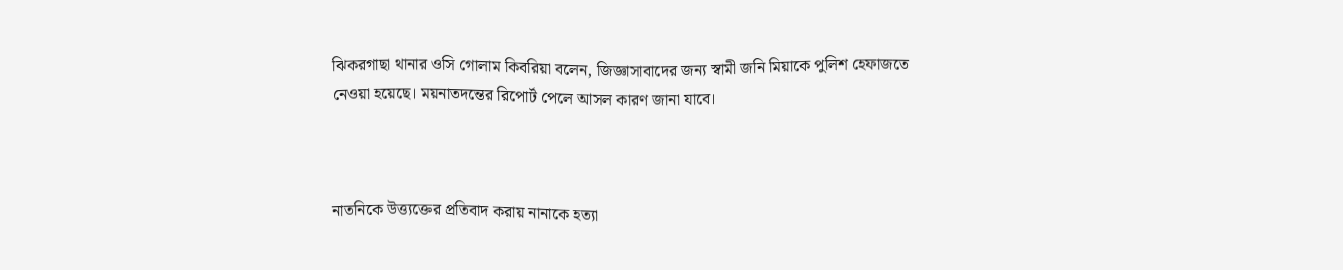ঝিকরগাছা থানার ওসি গোলাম কিবরিয়া বলেন, জিজ্ঞাসাবাদের জন্য স্বামী জনি মিয়াকে পুলিশ হেফাজতে নেওয়া হয়েছে। ময়নাতদন্তের রিপোর্ট পেলে আসল কারণ জানা যাবে।



নাতনিকে উত্ত্যক্তের প্রতিবাদ করায় নানাকে হত্যা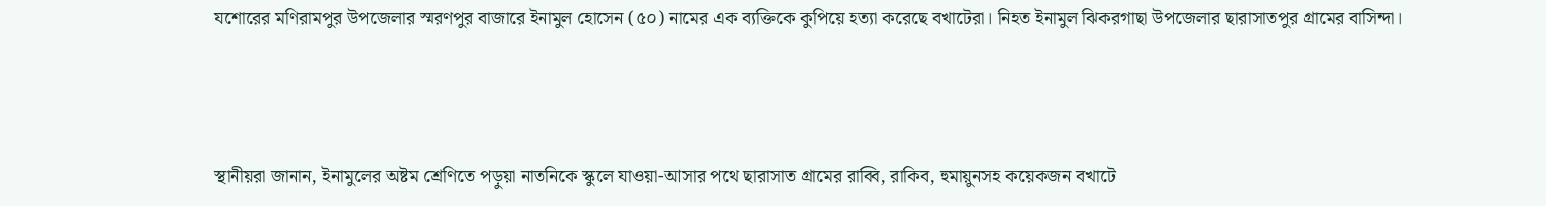যশোরের মণিরামপুর উপজেলার স্মরণপুর বাজারে ইনামুল হোসেন (৫০) নামের এক ব্যক্তিকে কুপিয়ে হত্যা করেছে বখাটেরা। নিহত ইনামুল ঝিকরগাছা উপজেলার ছারাসাতপুর গ্রামের বাসিন্দা।



স্থানীয়রা জানান, ইনামুলের অষ্টম শ্রেণিতে পড়ুয়া নাতনিকে স্কুলে যাওয়া-আসার পথে ছারাসাত গ্রামের রাব্বি, রাকিব, হুমায়ুনসহ কয়েকজন বখাটে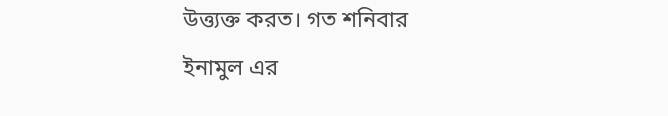উত্ত্যক্ত করত। গত শনিবার ইনামুল এর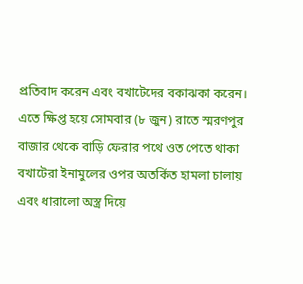প্রতিবাদ করেন এবং বখাটেদের বকাঝকা করেন। এতে ক্ষিপ্ত হয়ে সোমবার (৮ জুন) রাতে স্মরণপুর বাজার থেকে বাড়ি ফেরার পথে ওত পেতে থাকা বখাটেরা ইনামুলের ওপর অতর্কিত হামলা চালায় এবং ধারালো অস্ত্র দিয়ে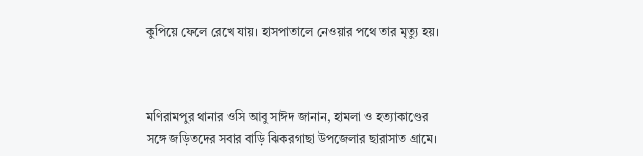কুপিয়ে ফেলে রেখে যায়। হাসপাতালে নেওয়ার পথে তার মৃত্যু হয়।



মণিরামপুর থানার ওসি আবু সাঈদ জানান, হামলা ও হত্যাকাণ্ডের সঙ্গে জড়িতদের সবার বাড়ি ঝিকরগাছা উপজেলার ছারাসাত গ্রামে।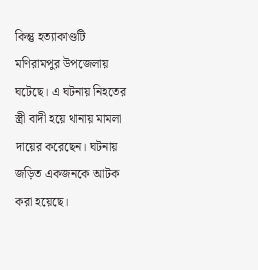কিন্তু হত্যাকাণ্ডটি মণিরামপুর উপজেলায় ঘটেছে। এ ঘটনায় নিহতের স্ত্রী বাদী হয়ে থানায় মামলা দায়ের করেছেন। ঘটনায় জড়িত একজনকে আটক করা হয়েছে।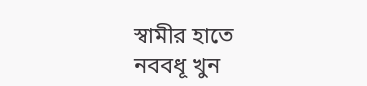স্বামীর হাতে নববধূ খুন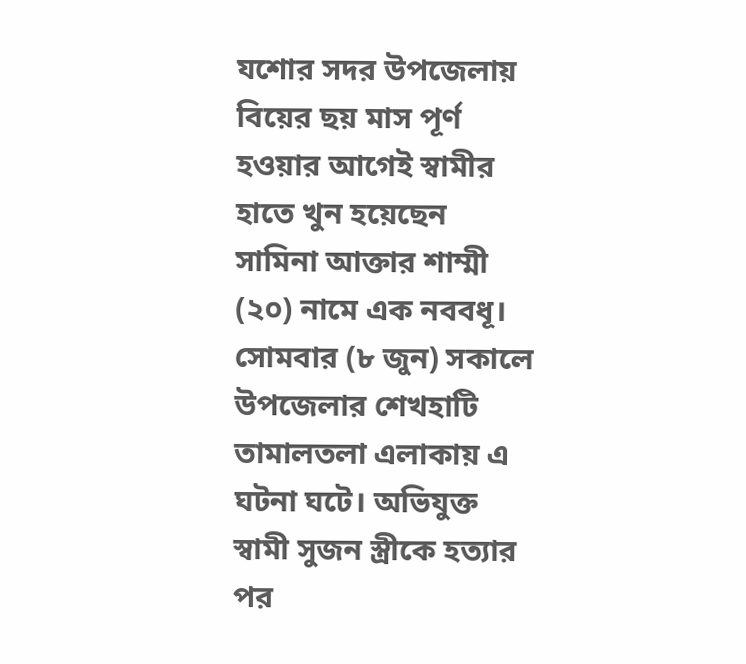যশোর সদর উপজেলায় বিয়ের ছয় মাস পূর্ণ হওয়ার আগেই স্বামীর হাতে খুন হয়েছেন সামিনা আক্তার শাম্মী (২০) নামে এক নববধূ। সোমবার (৮ জুন) সকালে উপজেলার শেখহাটি তামালতলা এলাকায় এ ঘটনা ঘটে। অভিযুক্ত স্বামী সুজন স্ত্রীকে হত্যার পর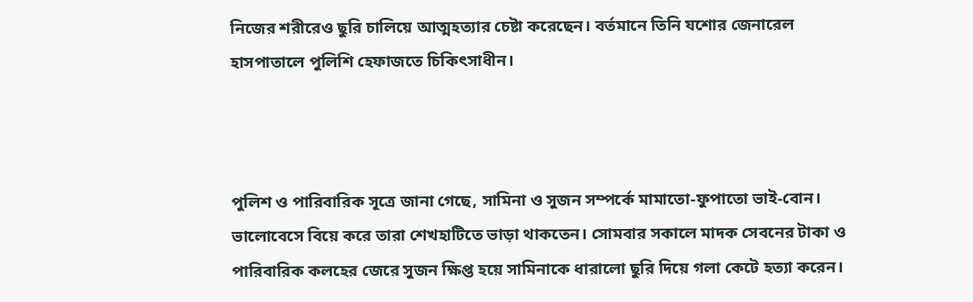নিজের শরীরেও ছুরি চালিয়ে আত্মহত্যার চেষ্টা করেছেন। বর্তমানে তিনি যশোর জেনারেল হাসপাতালে পুলিশি হেফাজতে চিকিৎসাধীন।



পুলিশ ও পারিবারিক সূত্রে জানা গেছে, সামিনা ও সুজন সম্পর্কে মামাতো-ফুপাতো ভাই-বোন। ভালোবেসে বিয়ে করে তারা শেখহাটিতে ভাড়া থাকতেন। সোমবার সকালে মাদক সেবনের টাকা ও পারিবারিক কলহের জেরে সুজন ক্ষিপ্ত হয়ে সামিনাকে ধারালো ছুরি দিয়ে গলা কেটে হত্যা করেন।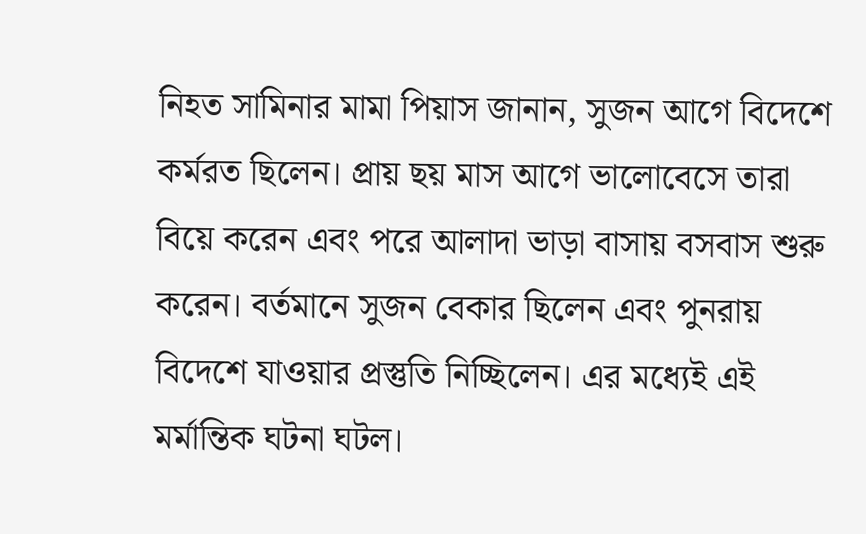নিহত সামিনার মামা পিয়াস জানান, সুজন আগে বিদেশে কর্মরত ছিলেন। প্রায় ছয় মাস আগে ভালোবেসে তারা বিয়ে করেন এবং পরে আলাদা ভাড়া বাসায় বসবাস শুরু করেন। বর্তমানে সুজন বেকার ছিলেন এবং পুনরায় বিদেশে যাওয়ার প্রস্তুতি নিচ্ছিলেন। এর মধ্যেই এই মর্মান্তিক ঘটনা ঘটল।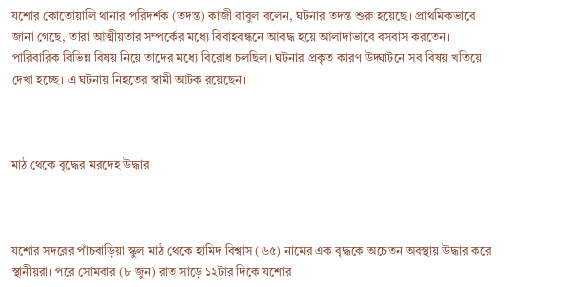যশোর কোতোয়ালি থানার পরিদর্শক (তদন্ত) কাজী বাবুল বলেন, ঘটনার তদন্ত শুরু হয়েছে। প্রাথমিকভাবে জানা গেছে, তারা আত্মীয়তার সম্পর্কের মধ্যে বিবাহবন্ধনে আবদ্ধ হয়ে আলাদাভাবে বসবাস করতেন। পারিবারিক বিভিন্ন বিষয় নিয়ে তাদের মধ্যে বিরোধ চলছিল। ঘটনার প্রকৃত কারণ উদ্ঘাটনে সব বিষয় খতিয়ে দেখা হচ্ছে। এ ঘটনায় নিহতের স্বামী আটক রয়েছেন।



মাঠ থেকে বৃদ্ধের মরদেহ উদ্ধার



যশোর সদরের পাঁচবাড়িয়া স্কুল মাঠ থেকে হামিদ বিশ্বাস (৬৫) নামের এক বৃদ্ধকে অচেতন অবস্থায় উদ্ধার করে স্থানীয়রা। পরে সোমবার (৮ জুন) রাত সাড়ে ১২টার দিকে যশোর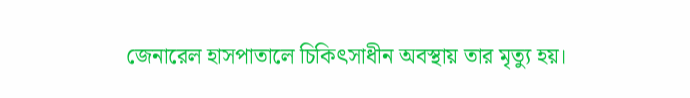জেনারেল হাসপাতালে চিকিৎসাধীন অবস্থায় তার মৃত্যু হয়।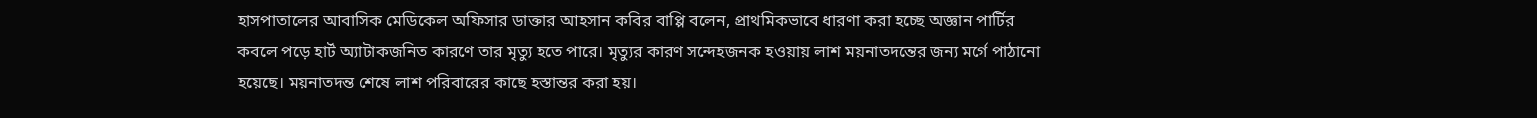হাসপাতালের আবাসিক মেডিকেল অফিসার ডাক্তার আহসান কবির বাপ্পি বলেন, প্রাথমিকভাবে ধারণা করা হচ্ছে অজ্ঞান পার্টির কবলে পড়ে হার্ট অ্যাটাকজনিত কারণে তার মৃত্যু হতে পারে। মৃত্যুর কারণ সন্দেহজনক হওয়ায় লাশ ময়নাতদন্তের জন্য মর্গে পাঠানো হয়েছে। ময়নাতদন্ত শেষে লাশ পরিবারের কাছে হস্তান্তর করা হয়।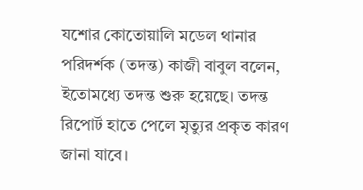যশোর কোতোয়ালি মডেল থানার পরিদর্শক (তদন্ত) কাজী বাবুল বলেন, ইতোমধ্যে তদন্ত শুরু হয়েছে। তদন্ত রিপোর্ট হাতে পেলে মৃত্যুর প্রকৃত কারণ জানা যাবে।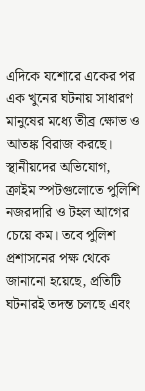এদিকে যশোরে একের পর এক খুনের ঘটনায় সাধারণ মানুষের মধ্যে তীব্র ক্ষোভ ও আতঙ্ক বিরাজ করছে। স্থানীয়দের অভিযোগ, ক্রাইম স্পটগুলোতে পুলিশি নজরদারি ও টহল আগের চেয়ে কম। তবে পুলিশ প্রশাসনের পক্ষ থেকে জানানো হয়েছে, প্রতিটি ঘটনারই তদন্ত চলছে এবং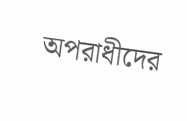অপরাধীদের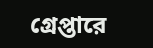গ্রেপ্তারে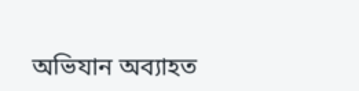অভিযান অব্যাহত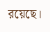রয়েছে।